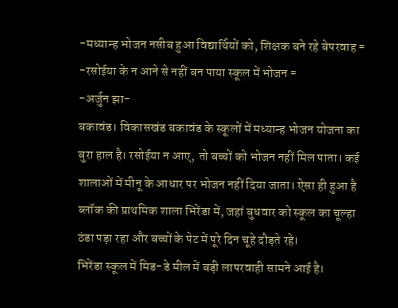-मध्यान्ह भोजन नसीब हुआ विद्यार्थियों को, शिक्षक बने रहे बेपरवाह =
-रसोईया के न आने से नहीं बन पाया स्कूल में भोजन =
-अर्जुन झा-
बकावंड। विकासखंड बकावंड के स्कूलों में मध्यान्ह भोजन योजना का बुरा हाल है। रसोईया न आए, तो बच्चों को भोजन नहीं मिल पाता। कई शालाओं में मीनू के आधार पर भोजन नहीं दिया जाता। ऐसा ही हुआ है ब्लॉक की प्राथमिक शाला भिरेंडा में, जहां बुधवार को स्कूल का चूल्हा ठंडा पड़ा रहा और बच्चों के पेट में पूरे दिन चूहे दौड़ते रहे।
भिरेंडा स्कूल में मिड-डे मील में बड़ी लापरवाही सामने आई है।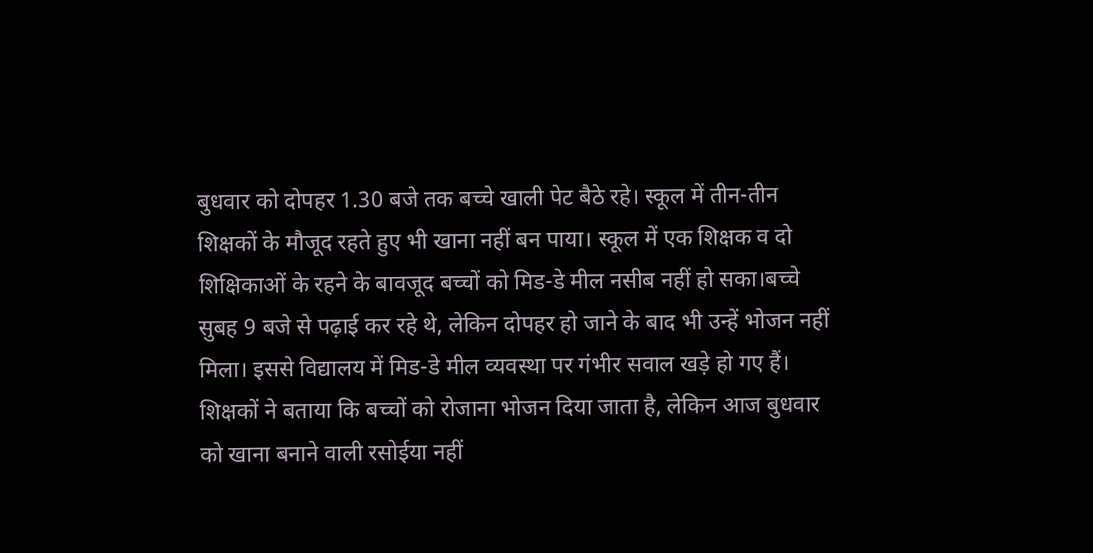बुधवार को दोपहर 1.30 बजे तक बच्चे खाली पेट बैठे रहे। स्कूल में तीन-तीन शिक्षकों के मौजूद रहते हुए भी खाना नहीं बन पाया। स्कूल में एक शिक्षक व दो शिक्षिकाओं के रहने के बावजूद बच्चों को मिड-डे मील नसीब नहीं हो सका।बच्चे सुबह 9 बजे से पढ़ाई कर रहे थे, लेकिन दोपहर हो जाने के बाद भी उन्हें भोजन नहीं मिला। इससे विद्यालय में मिड-डे मील व्यवस्था पर गंभीर सवाल खड़े हो गए हैं। शिक्षकों ने बताया कि बच्चों को रोजाना भोजन दिया जाता है, लेकिन आज बुधवार को खाना बनाने वाली रसोईया नहीं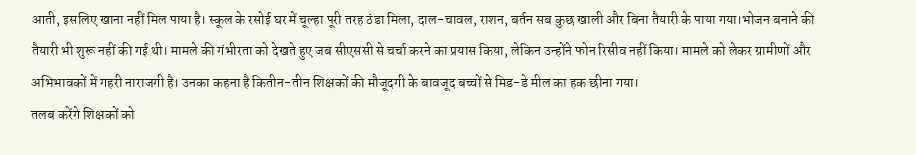आती, इसलिए खाना नहीं मिल पाया है। स्कूल के रसोई घर में चूल्हा पूरी तरह ठंडा मिला, दाल-चावल, राशन, बर्तन सब कुछ खाली और बिना तैयारी के पाया गया।भोजन बनाने की तैयारी भी शुरू नहीं की गई थी। मामले की गंभीरता को देखते हुए जब सीएससी से चर्चा करने का प्रयास किया, लेकिन उन्होंने फोन रिसीव नहीं किया। मामले को लेकर ग्रामीणों और अभिभावकों में गहरी नाराजगी है। उनका कहना है कितीन-तीन शिक्षकों की मौजूदगी के बावजूद बच्चों से मिड-डे मील का हक छीना गया।
तलब करेंगे शिक्षकों को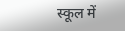स्कूल में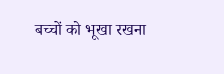बच्चों को भूखा रखना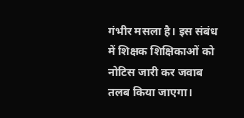गंभीर मसला है। इस संबंध में शिक्षक शिक्षिकाओं को नोटिस जारी कर जवाब तलब किया जाएगा।